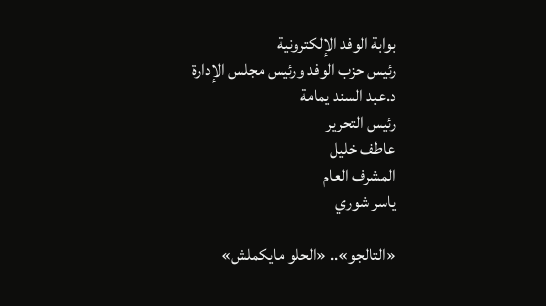بوابة الوفد الإلكترونية
رئيس حزب الوفد ورئيس مجلس الإدارة
د.عبد السند يمامة
رئيس التحرير
عاطف خليل
المشرف العام
ياسر شوري

«التالجو».. «الحلو مايكملش»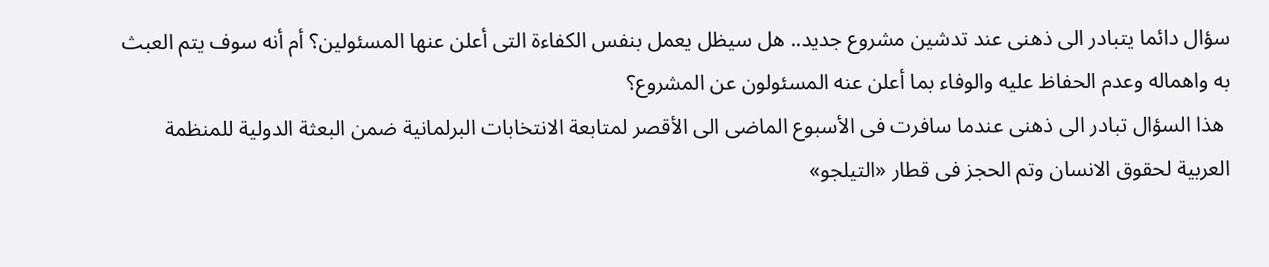سؤال دائما يتبادر الى ذهنى عند تدشين مشروع جديد.. هل سيظل يعمل بنفس الكفاءة التى أعلن عنها المسئولين؟ أم أنه سوف يتم العبث به واهماله وعدم الحفاظ عليه والوفاء بما أعلن عنه المسئولون عن المشروع؟
 هذا السؤال تبادر الى ذهنى عندما سافرت فى الأسبوع الماضى الى الأقصر لمتابعة الانتخابات البرلمانية ضمن البعثة الدولية للمنظمة العربية لحقوق الانسان وتم الحجز فى قطار «التيلجو»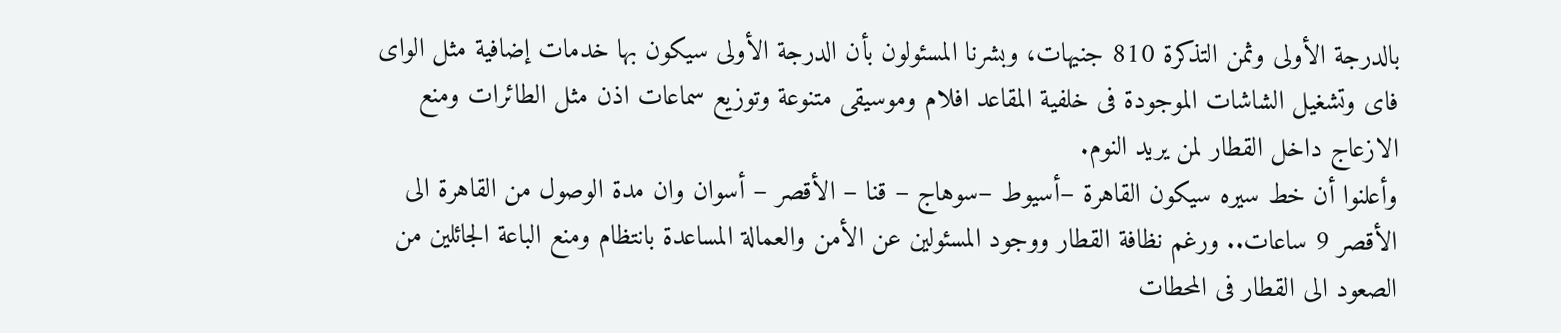بالدرجة الأولى وثمن التذكرة 810 جنيهات، وبشرنا المسئولون بأن الدرجة الأولى سيكون بها خدمات إضافية مثل الواى فاى وتشغيل الشاشات الموجودة فى خلفية المقاعد افلام وموسيقى متنوعة وتوزيع سماعات اذن مثل الطائرات ومنع الازعاج داخل القطار لمن يريد النوم.
وأعلنوا أن خط سيره سيكون القاهرة –أسيوط –سوهاج – قنا – الأقصر – أسوان وان مدة الوصول من القاهرة الى الأقصر 9 ساعات.. ورغم نظافة القطار ووجود المسئولين عن الأمن والعمالة المساعدة بانتظام ومنع الباعة الجائلين من الصعود الى القطار فى المحطات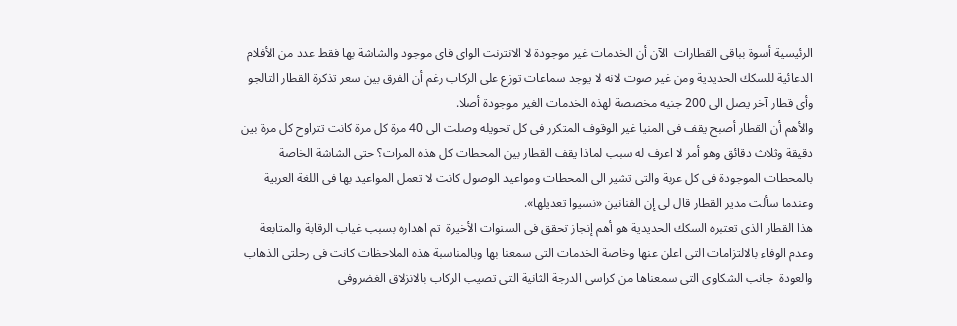الرئيسية أسوة بباقى القطارات  الآن أن الخدمات غير موجودة لا الانترنت الواى فاى موجود والشاشة بها فقط عدد من الأفلام الدعائية للسكك الحديدية ومن غير صوت لانه لا يوجد سماعات توزع على الركاب رغم أن الفرق بين سعر تذكرة القطار التالجو وأى قطار آخر يصل الى 200 جنيه مخصصة لهذه الخدمات الغير موجودة أصلا.
والأهم أن القطار أصبح يقف فى المنيا غير الوقوف المتكرر فى كل تحويله وصلت الى 40 مرة كل مرة كانت تتراوح كل مرة بين دقيقة وثلاث دقائق وهو أمر لا اعرف له سبب لماذا يقف القطار بين المحطات كل هذه المرات؟ حتى الشاشة الخاصة بالمحطات الموجودة فى كل عربة والتى تشير الى المحطات ومواعيد الوصول كانت لا تعمل المواعيد بها فى اللغة العربية وعندما سألت مدير القطار قال لى إن الفنانين «نسيوا تعديلها».
هذا القطار الذى تعتبره السكك الحديدية هو أهم إنجاز تحقق فى السنوات الأخيرة  تم اهداره بسبب غياب الرقابة والمتابعة وعدم الوفاء بالالتزامات التى اعلن عنها وخاصة الخدمات التى سمعنا بها وبالمناسبة هذه الملاحظات كانت فى رحلتى الذهاب والعودة  جانب الشكاوى التى سمعناها من كراسى الدرجة الثانية التى تصيب الركاب بالانزلاق الغضروفى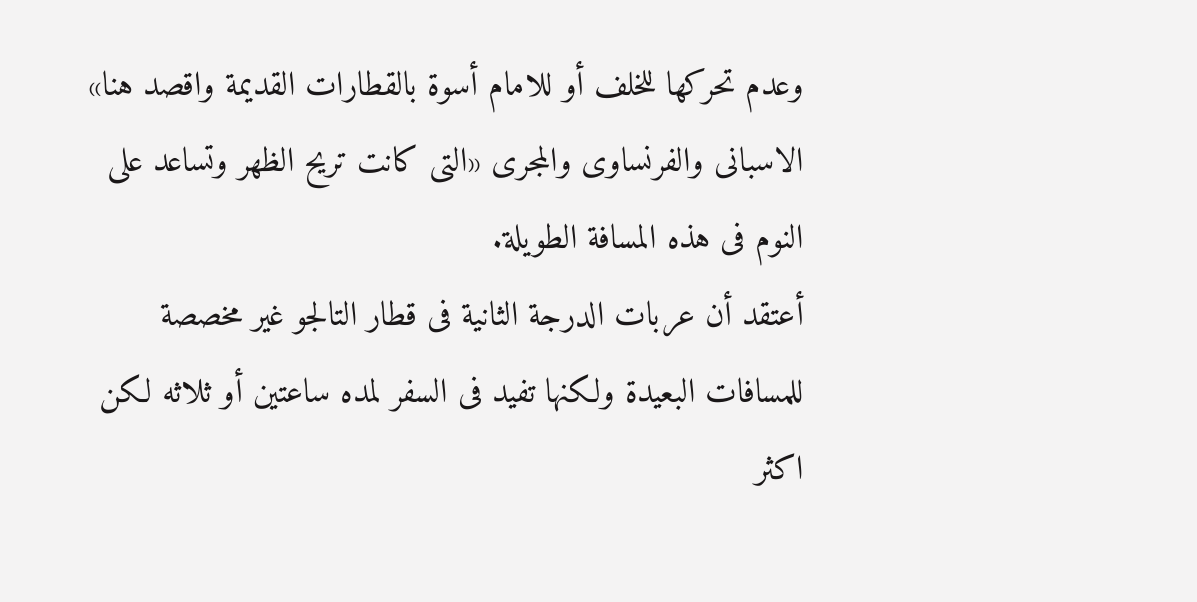وعدم تحركها للخلف أو للامام أسوة بالقطارات القديمة واقصد هنا» الاسبانى والفرنساوى والمجرى «التى كانت تريح الظهر وتساعد على النوم فى هذه المسافة الطويلة.
أعتقد أن عربات الدرجة الثانية فى قطار التالجو غير مخصصة للمسافات البعيدة ولكنها تفيد فى السفر لمده ساعتين أو ثلاثه لكن اكثر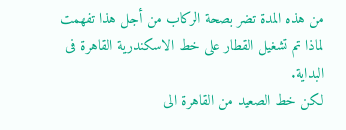من هذه المدة تضر بصحة الركاب من أجل هذا تفهمت لماذا تم تشغيل القطار على خط الاسكندرية القاهرة فى البداية.
لكن خط الصعيد من القاهرة الى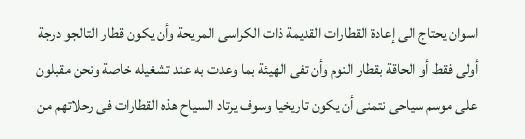اسوان يحتاج الى إعادة القطارات القديمة ذات الكراسى المريحة وأن يكون قطار التالجو درجة أولى فقط أو الحاقة بقطار النوم وأن تفى الهيئة بما وعدت به عند تشغيله خاصة ونحن مقبلون على موسم سياحى نتمنى أن يكون تاريخيا وسوف يرتاد السياح هذه القطارات فى رحلاتهم من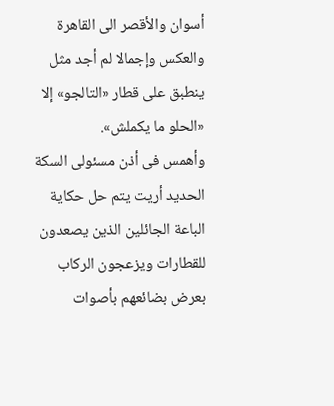أسوان والأقصر الى القاهرة والعكس وإجمالا لم أجد مثل ينطبق على قطار «التالجو» إلا «الحلو ما يكملش».
وأهمس فى أذن مسئولى السكة الحديد أريت يتم حل حكاية الباعة الجائلين الذين يصعدون للقطارات ويزعجون الركاب بعرض بضائعهم بأصوات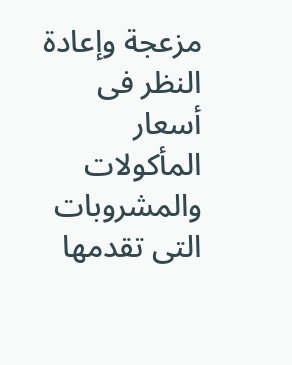مزعجة وإعادة النظر فى أسعار المأكولات والمشروبات التى تقدمها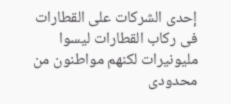إحدى الشركات على القطارات فى ركاب القطارات ليسوا مليونيرات لكنهم مواطنون من محدودى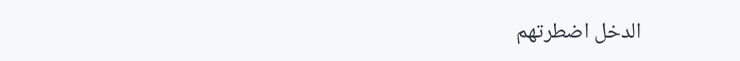الدخل اضطرتهم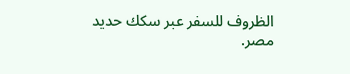الظروف للسفر عبر سكك حديد مصر.